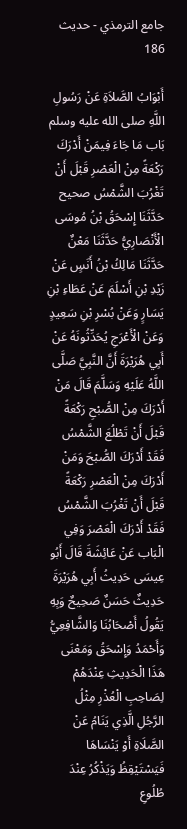جامع الترمذي - حدیث 186

أَبْوَابُ الصَّلاَةِ عَنْ رَسُولِ اللَّهِ صلى الله عليه وسلم بَاب مَا جَاءَ فِيمَنْ أَدْرَكَ رَكْعَةً مِنْ الْعَصْرِ قَبْلَ أَنْ تَغْرُبَ الشَّمْسُ صحيح حَدَّثَنَا إِسْحَقُ بْنُ مُوسَى الْأَنْصَارِيُّ حَدَّثَنَا مَعْنٌ حَدَّثَنَا مَالِكُ بْنُ أَنَسٍ عَنْ زَيْدِ بْنِ أَسْلَمَ عَنْ عَطَاءِ بْنِ يَسَارٍ وَعَنْ بُسْرِ بْنِ سَعِيدٍ وَعَنْ الْأَعْرَجِ يُحَدِّثُونَهُ عَنْ أَبِي هُرَيْرَةَ أَنَّ النَّبِيَّ صَلَّى اللَّهُ عَلَيْهِ وَسَلَّمَ قَالَ مَنْ أَدْرَكَ مِنْ الصُّبْحِ رَكْعَةً قَبْلَ أَنْ تَطْلُعَ الشَّمْسُ فَقَدْ أَدْرَكَ الصُّبْحَ وَمَنْ أَدْرَكَ مِنْ الْعَصْرِ رَكْعَةً قَبْلَ أَنْ تَغْرُبَ الشَّمْسُ فَقَدْ أَدْرَكَ الْعَصْرَ وَفِي الْبَاب عَنْ عَائِشَةَ قَالَ أَبُو عِيسَى حَدِيثُ أَبِي هُرَيْرَةَ حَدِيثٌ حَسَنٌ صَحِيحٌ وَبِهِ يَقُولُ أَصْحَابُنَا وَالشَّافِعِيُّ وَأَحْمَدُ وَإِسْحَقُ وَمَعْنَى هَذَا الْحَدِيثِ عِنْدَهُمْ لِصَاحِبِ الْعُذْرِ مِثْلُ الرَّجُلِ الَّذِي يَنَامُ عَنْ الصَّلَاةِ أَوْ يَنْسَاهَا فَيَسْتَيْقِظُ وَيَذْكُرُ عِنْدَ طُلُوعِ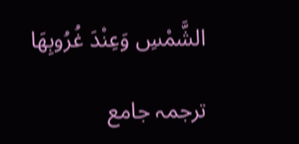الشَّمْسِ وَعِنْدَ غُرُوبِهَا

ترجمہ جامع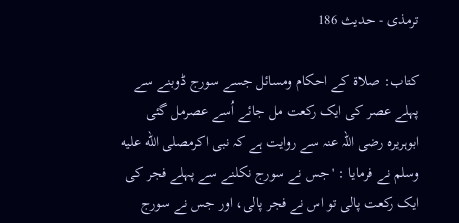ترمذی - حدیث 186

کتاب: صلاۃ کے احکام ومسائل جسے سورج ڈوبنے سے پہلے عصر کی ایک رکعت مل جائے اُسے عصرمل گئی ابوہریرہ رضی اللہ عنہ سے روایت ہے کہ نبی اکرمصلى الله عليه وسلم نے فرمایا : 'جس نے سورج نکلنے سے پہلے فجر کی ایک رکعت پالی تو اس نے فجر پالی، اور جس نے سورج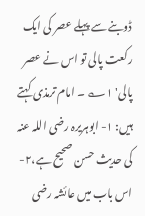ڈوبنے سے پہلے عصر کی ایک رکعت پالی تو اس نے عصر پالی' ۱؎ ۔ امام ترمذی کہتے ہیں: ۱- ابوہریرہ رضی اللہ عنہ کی حدیث حسن صحیح ہے،۲- اس باب میں عائشہ رضی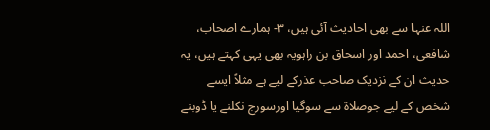اللہ عنہا سے بھی احادیث آئی ہیں، ۳- ہمارے اصحاب، شافعی، احمد اور اسحاق بن راہویہ بھی یہی کہتے ہیں، یہ حدیث ان کے نزدیک صاحب عذرکے لیے ہے مثلاً ایسے شخص کے لیے جوصلاۃ سے سوگیا اورسورج نکلنے یا ڈوبنے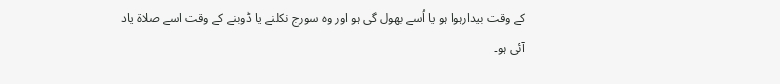کے وقت بیدارہوا ہو یا اُسے بھول گی ہو اور وہ سورج نکلنے یا ڈوبنے کے وقت اسے صلاۃ یاد آئی ہو۔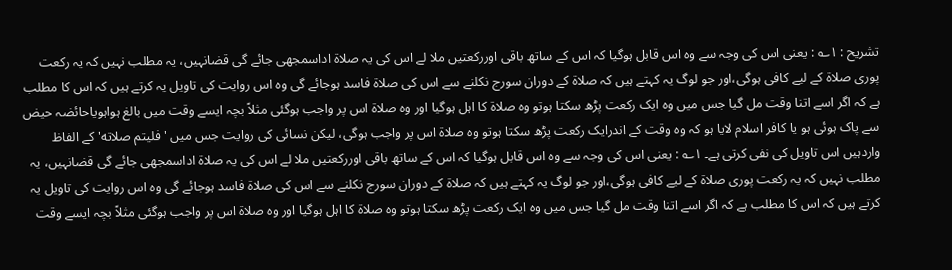تشریح : ۱؎ : یعنی اس کی وجہ سے وہ اس قابل ہوگیا کہ اس کے ساتھ باقی اوررکعتیں ملا لے اس کی یہ صلاۃ اداسمجھی جائے گی قضانہیں، یہ مطلب نہیں کہ یہ رکعت پوری صلاۃ کے لیے کافی ہوگی،اور جو لوگ یہ کہتے ہیں کہ صلاۃ کے دوران سورج نکلنے سے اس کی صلاۃ فاسد ہوجائے گی وہ اس روایت کی تاویل یہ کرتے ہیں کہ اس کا مطلب ہے کہ اگر اسے اتنا وقت مل گیا جس میں وہ ایک رکعت پڑھ سکتا ہوتو وہ صلاۃ کا اہل ہوگیا اور وہ صلاۃ اس پر واجب ہوگئی مثلاً بچہ ایسے وقت میں بالغ ہواہویاحائضہ حیض سے پاک ہوئی ہو یا کافر اسلام لایا ہو کہ وہ وقت کے اندرایک رکعت پڑھ سکتا ہوتو وہ صلاۃ اس پر واجب ہوگی، لیکن نسائی کی روایت جس میں 'فليتم صلاته' کے الفاظ واردہیں اس تاویل کی نفی کرتی ہے۔ ۱؎ : یعنی اس کی وجہ سے وہ اس قابل ہوگیا کہ اس کے ساتھ باقی اوررکعتیں ملا لے اس کی یہ صلاۃ اداسمجھی جائے گی قضانہیں، یہ مطلب نہیں کہ یہ رکعت پوری صلاۃ کے لیے کافی ہوگی،اور جو لوگ یہ کہتے ہیں کہ صلاۃ کے دوران سورج نکلنے سے اس کی صلاۃ فاسد ہوجائے گی وہ اس روایت کی تاویل یہ کرتے ہیں کہ اس کا مطلب ہے کہ اگر اسے اتنا وقت مل گیا جس میں وہ ایک رکعت پڑھ سکتا ہوتو وہ صلاۃ کا اہل ہوگیا اور وہ صلاۃ اس پر واجب ہوگئی مثلاً بچہ ایسے وقت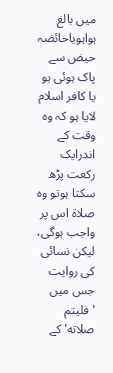میں بالغ ہواہویاحائضہ حیض سے پاک ہوئی ہو یا کافر اسلام لایا ہو کہ وہ وقت کے اندرایک رکعت پڑھ سکتا ہوتو وہ صلاۃ اس پر واجب ہوگی، لیکن نسائی کی روایت جس میں 'فليتم صلاته' کے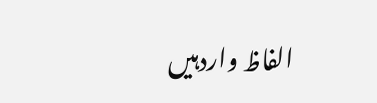الفاظ واردہیں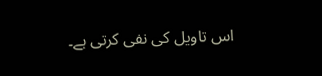اس تاویل کی نفی کرتی ہے۔